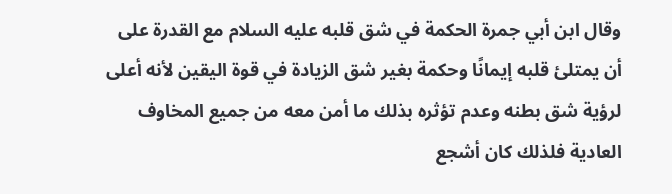وقال ابن أبي جمرة الحكمة في شق قلبه عليه السلام مع القدرة على أن يمتلئ قلبه إيمانًا وحكمة بغير شق الزيادة في قوة اليقين لأنه أعلى لرؤية شق بطنه وعدم تؤثره بذلك ما أمن معه من جميع المخاوف العادية فلذلك كان أشجع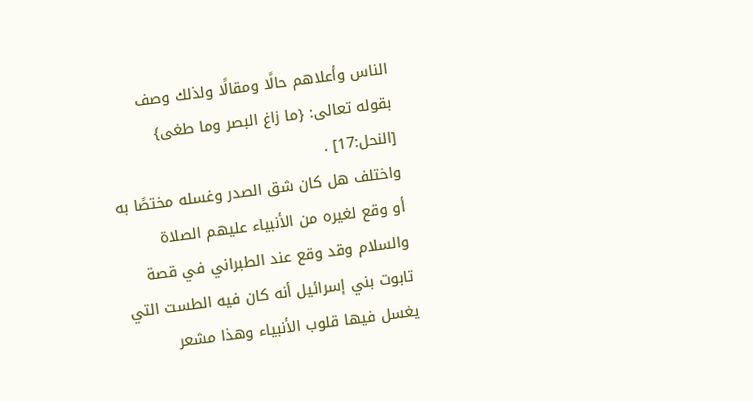الناس وأعلاهم حالًا ومقالًا ولذلك وصف بقوله تعالى: {ما زاغ البصر وما طغى} [النحل:17] .
واختلف هل كان شق الصدر وغسله مختصًا به أو وقع لغيره من الأنبياء عليهم الصلاة والسلام وقد وقع عند الطبراني في قصة تابوت بني إسرائيل أنه كان فيه الطست التي يغسل فيها قلوب الأنبياء وهذا مشعر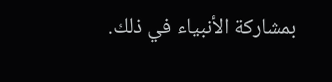بمشاركة الأنبياء في ذلك.